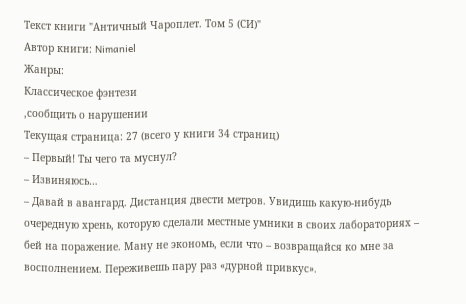Текст книги "Античный Чароплет. Том 5 (СИ)"
Автор книги: Nimaniel
Жанры:
Классическое фэнтези
,сообщить о нарушении
Текущая страница: 27 (всего у книги 34 страниц)
– Первый! Ты чего та муснул?
– Извиняюсь…
– Давай в авангард. Дистанция двести метров. Увидишь какую-нибудь очередную хрень, которую сделали местные умники в своих лабораториях – бей на поражение. Ману не экономь, если что – возвращайся ко мне за восполнением. Переживешь пару раз «дурной привкус».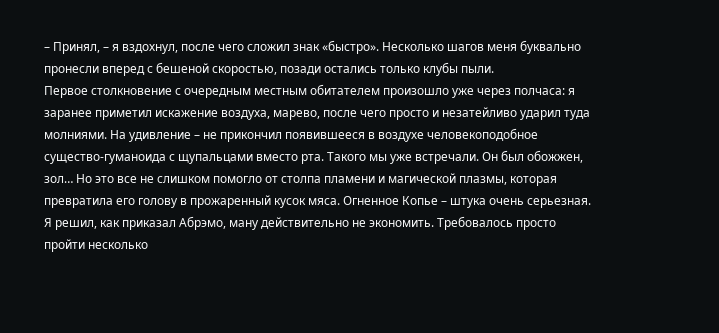– Принял, – я вздохнул, после чего сложил знак «быстро». Несколько шагов меня буквально пронесли вперед с бешеной скоростью, позади остались только клубы пыли.
Первое столкновение с очередным местным обитателем произошло уже через полчаса: я заранее приметил искажение воздуха, марево, после чего просто и незатейливо ударил туда молниями. На удивление – не прикончил появившееся в воздухе человекоподобное существо-гуманоида с щупальцами вместо рта. Такого мы уже встречали. Он был обожжен, зол… Но это все не слишком помогло от столпа пламени и магической плазмы, которая превратила его голову в прожаренный кусок мяса. Огненное Копье – штука очень серьезная. Я решил, как приказал Абрэмо, ману действительно не экономить. Требовалось просто пройти несколько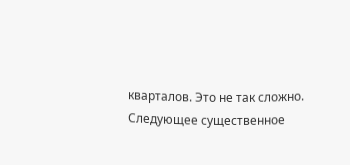кварталов. Это не так сложно.
Следующее существенное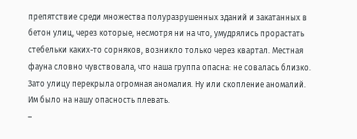препятствие среди множества полуразрушенных зданий и закатанных в бетон улиц, через которые, несмотря ни на что, умудрялись прорастать стебельки каких-то сорняков, возникло только через квартал. Местная фауна словно чувствовала, что наша группа опасна: не совалась близко. Зато улицу перекрыла огромная аномалия. Ну или скопление аномалий. Им было на нашу опасность плевать.
–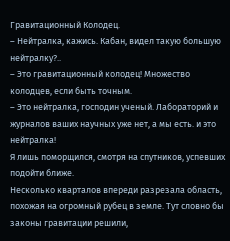Гравитационный Колодец.
– Нейтралка, кажись. Кабан, видел такую большую нейтралку?..
– Это гравитационный колодец! Множество колодцев, если быть точным.
– Это нейтралка, господин ученый. Лабораторий и журналов ваших научных уже нет, а мы есть. и это нейтралка!
Я лишь поморщился, смотря на спутников, успевших подойти ближе.
Несколько кварталов впереди разрезала область, похожая на огромный рубец в земле. Тут словно бы законы гравитации решили,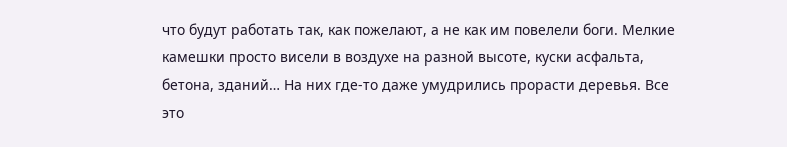что будут работать так, как пожелают, а не как им повелели боги. Мелкие камешки просто висели в воздухе на разной высоте, куски асфальта, бетона, зданий… На них где-то даже умудрились прорасти деревья. Все это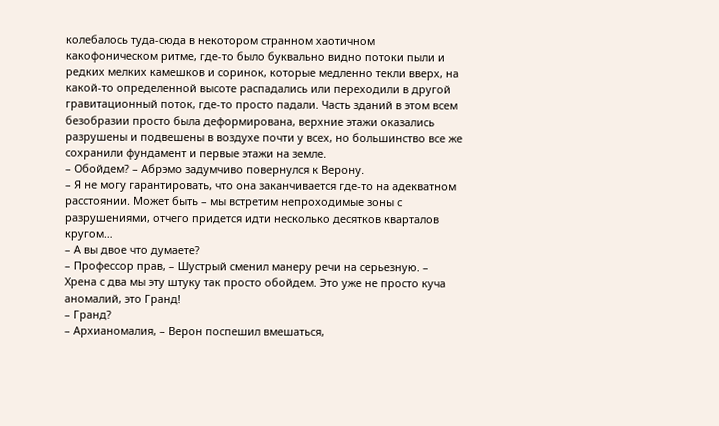колебалось туда-сюда в некотором странном хаотичном какофоническом ритме, где-то было буквально видно потоки пыли и редких мелких камешков и соринок, которые медленно текли вверх, на какой-то определенной высоте распадались или переходили в другой гравитационный поток, где-то просто падали. Часть зданий в этом всем безобразии просто была деформирована, верхние этажи оказались разрушены и подвешены в воздухе почти у всех, но большинство все же сохранили фундамент и первые этажи на земле.
– Обойдем? – Абрэмо задумчиво повернулся к Верону.
– Я не могу гарантировать, что она заканчивается где-то на адекватном расстоянии. Может быть – мы встретим непроходимые зоны с разрушениями, отчего придется идти несколько десятков кварталов кругом…
– А вы двое что думаете?
– Профессор прав, – Шустрый сменил манеру речи на серьезную. – Хрена с два мы эту штуку так просто обойдем. Это уже не просто куча аномалий, это Гранд!
– Гранд?
– Архианомалия, – Верон поспешил вмешаться,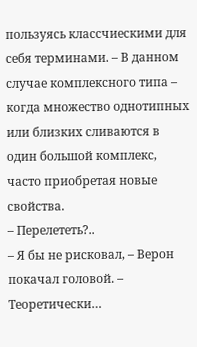пользуясь классчиескими для себя терминами. – В данном случае комплексного типа – когда множество однотипных или близких сливаются в один большой комплекс, часто приобретая новые свойства.
– Перелететь?..
– Я бы не рисковал, – Верон покачал головой. – Теоретически…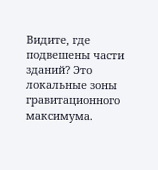Видите, где подвешены части зданий? Это локальные зоны гравитационного максимума.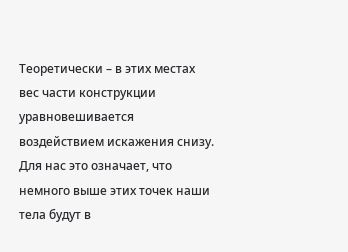Теоретически – в этих местах вес части конструкции уравновешивается воздействием искажения снизу. Для нас это означает, что немного выше этих точек наши тела будут в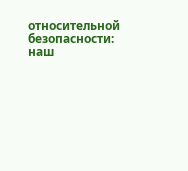относительной безопасности: наш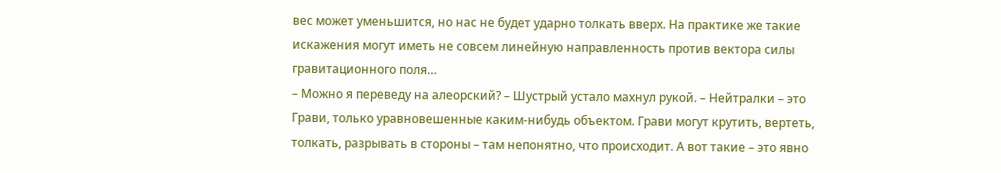вес может уменьшится, но нас не будет ударно толкать вверх. На практике же такие искажения могут иметь не совсем линейную направленность против вектора силы гравитационного поля…
– Можно я переведу на алеорский? – Шустрый устало махнул рукой. – Нейтралки – это Грави, только уравновешенные каким-нибудь объектом. Грави могут крутить, вертеть, толкать, разрывать в стороны – там непонятно, что происходит. А вот такие – это явно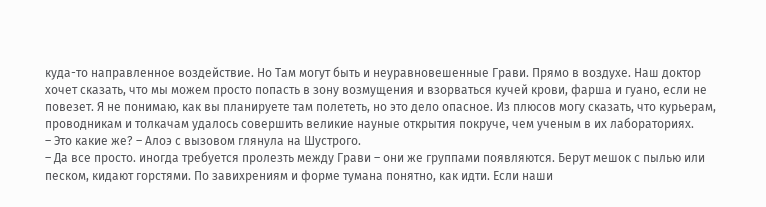куда-то направленное воздействие. Но Там могут быть и неуравновешенные Грави. Прямо в воздухе. Наш доктор хочет сказать, что мы можем просто попасть в зону возмущения и взорваться кучей крови, фарша и гуано, если не повезет. Я не понимаю, как вы планируете там полететь, но это дело опасное. Из плюсов могу сказать, что курьерам, проводникам и толкачам удалось совершить великие науные открытия покруче, чем ученым в их лабораториях.
– Это какие же? – Алоэ с вызовом глянула на Шустрого.
– Да все просто. иногда требуется пролезть между Грави – они же группами появляются. Берут мешок с пылью или песком, кидают горстями. По завихрениям и форме тумана понятно, как идти. Если наши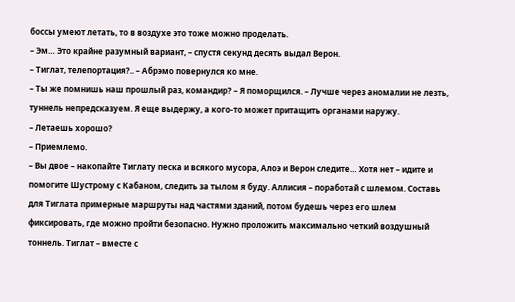боссы умеют летать, то в воздухе это тоже можно проделать.
– Эм… Это крайне разумный вариант, – спустя секунд десять выдал Верон.
– Тиглат, телепортация?.. – Абрэмо повернулся ко мне.
– Ты же помнишь наш прошлый раз, командир? – Я поморщился. – Лучше через аномалии не лезть, туннель непредсказуем. Я еще выдержу, а кого-то может притащить органами наружу.
– Летаешь хорошо?
– Приемлемо.
– Вы двое – накопайте Тиглату песка и всякого мусора, Алоэ и Верон следите… Хотя нет – идите и помогите Шустрому с Кабаном, следить за тылом я буду. Аллисия – поработай с шлемом. Составь для Тиглата примерные маршруты над частями зданий, потом будешь через его шлем фиксировать, где можно пройти безопасно. Нужно проложить максимально четкий воздушный тоннель. Тиглат – вместе с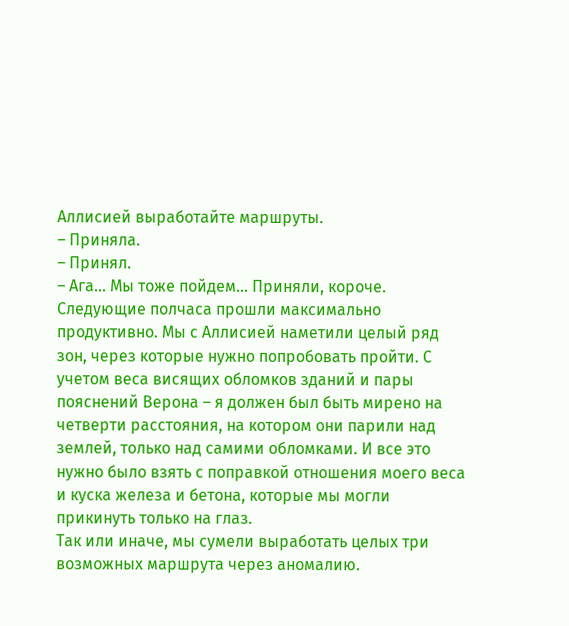Аллисией выработайте маршруты.
– Приняла.
– Принял.
– Ага… Мы тоже пойдем… Приняли, короче.
Следующие полчаса прошли максимально продуктивно. Мы с Аллисией наметили целый ряд зон, через которые нужно попробовать пройти. С учетом веса висящих обломков зданий и пары пояснений Верона – я должен был быть мирено на четверти расстояния, на котором они парили над землей, только над самими обломками. И все это нужно было взять с поправкой отношения моего веса и куска железа и бетона, которые мы могли прикинуть только на глаз.
Так или иначе, мы сумели выработать целых три возможных маршрута через аномалию.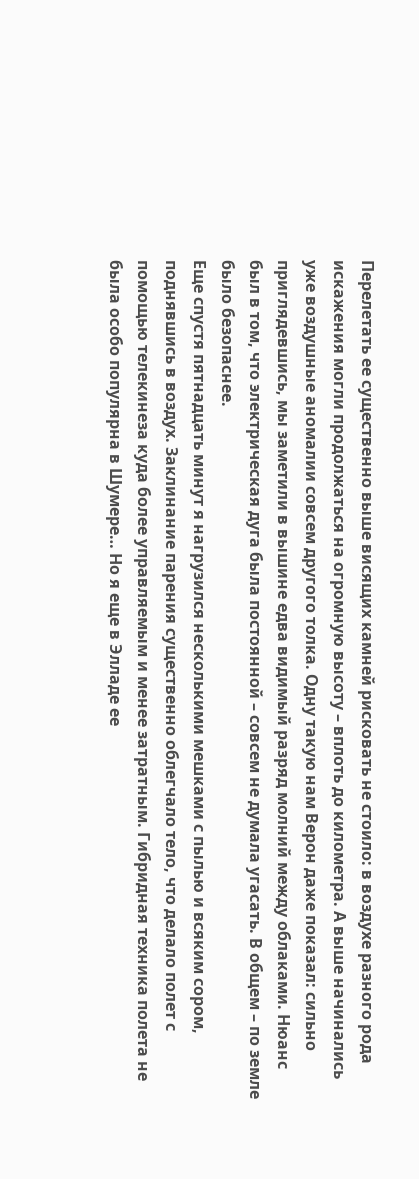Перелетать ее существенно выше висящих камней рисковать не стоило: в воздухе разного рода искажения могли продолжаться на огромную высоту – вплоть до километра. А выше начинались уже воздушные аномалии совсем другого толка. Одну такую нам Верон даже показал: сильно приглядевшись, мы заметили в вышине едва видимый разряд молний между облаками. Нюанс был в том, что электрическая дуга была постоянной – совсем не думала угасать. В общем – по земле было безопаснее.
Еще спустя пятнадцать минут я нагрузился несколькими мешками с пылью и всяким сором, поднявшись в воздух. Заклинание парения существенно облегчало тело, что делало полет с помощью телекинеза куда более управляемым и менее затратным. Гибридная техника полета не была особо популярна в Шумере… Но я еще в Элладе ее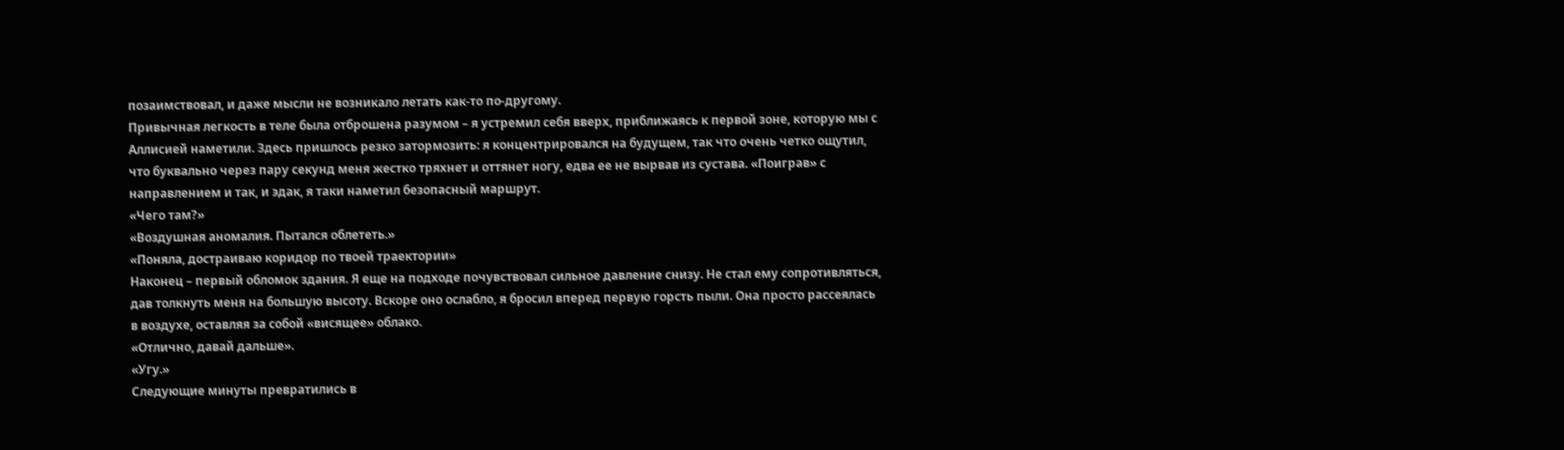позаимствовал, и даже мысли не возникало летать как-то по-другому.
Привычная легкость в теле была отброшена разумом – я устремил себя вверх, приближаясь к первой зоне, которую мы с Аллисией наметили. Здесь пришлось резко затормозить: я концентрировался на будущем, так что очень четко ощутил, что буквально через пару секунд меня жестко тряхнет и оттянет ногу, едва ее не вырвав из сустава. «Поиграв» с направлением и так, и эдак, я таки наметил безопасный маршрут.
«Чего там?»
«Воздушная аномалия. Пытался облететь.»
«Поняла, достраиваю коридор по твоей траектории»
Наконец – первый обломок здания. Я еще на подходе почувствовал сильное давление снизу. Не стал ему сопротивляться, дав толкнуть меня на большую высоту. Вскоре оно ослабло, я бросил вперед первую горсть пыли. Она просто рассеялась в воздухе, оставляя за собой «висящее» облако.
«Отлично, давай дальше».
«Угу.»
Следующие минуты превратились в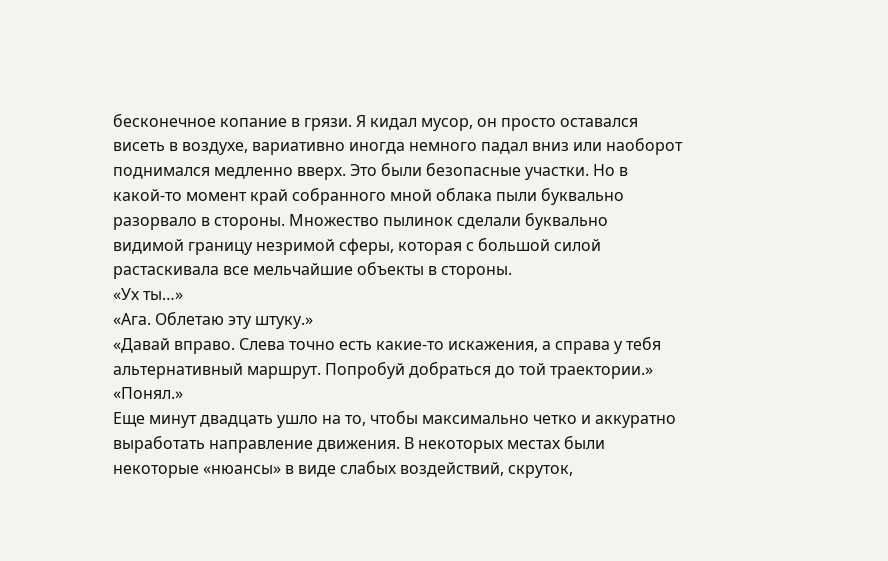бесконечное копание в грязи. Я кидал мусор, он просто оставался висеть в воздухе, вариативно иногда немного падал вниз или наоборот поднимался медленно вверх. Это были безопасные участки. Но в какой-то момент край собранного мной облака пыли буквально разорвало в стороны. Множество пылинок сделали буквально видимой границу незримой сферы, которая с большой силой растаскивала все мельчайшие объекты в стороны.
«Ух ты…»
«Ага. Облетаю эту штуку.»
«Давай вправо. Слева точно есть какие-то искажения, а справа у тебя альтернативный маршрут. Попробуй добраться до той траектории.»
«Понял.»
Еще минут двадцать ушло на то, чтобы максимально четко и аккуратно выработать направление движения. В некоторых местах были некоторые «нюансы» в виде слабых воздействий, скруток,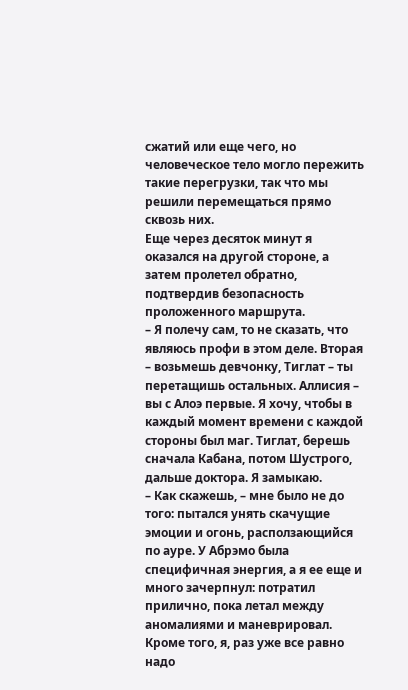сжатий или еще чего, но человеческое тело могло пережить такие перегрузки, так что мы решили перемещаться прямо сквозь них.
Еще через десяток минут я оказался на другой стороне, а затем пролетел обратно, подтвердив безопасность проложенного маршрута.
– Я полечу сам, то не сказать, что являюсь профи в этом деле. Вторая – возьмешь девчонку, Тиглат – ты перетащишь остальных. Аллисия – вы с Алоэ первые. Я хочу, чтобы в каждый момент времени с каждой стороны был маг. Тиглат, берешь сначала Кабана, потом Шустрого, дальше доктора. Я замыкаю.
– Как скажешь, – мне было не до того: пытался унять скачущие эмоции и огонь, расползающийся по ауре. У Абрэмо была специфичная энергия, а я ее еще и много зачерпнул: потратил прилично, пока летал между аномалиями и маневрировал. Кроме того, я, раз уже все равно надо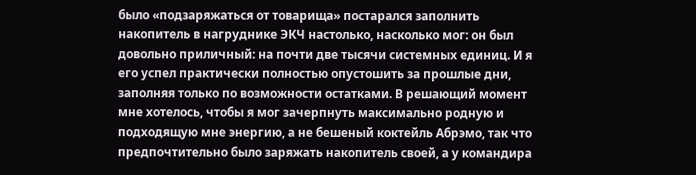было «подзаряжаться от товарища» постарался заполнить накопитель в нагруднике ЭКЧ настолько, насколько мог: он был довольно приличный: на почти две тысячи системных единиц. И я его успел практически полностью опустошить за прошлые дни, заполняя только по возможности остатками. В решающий момент мне хотелось, чтобы я мог зачерпнуть максимально родную и подходящую мне энергию, а не бешеный коктейль Абрэмо, так что предпочтительно было заряжать накопитель своей, а у командира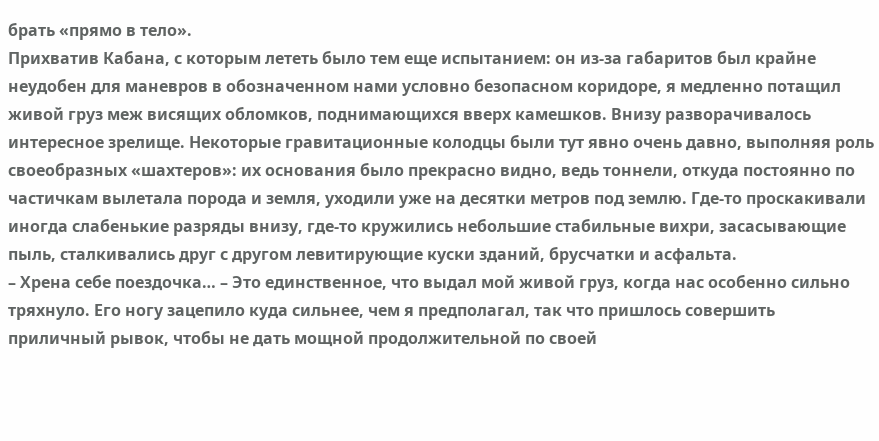брать «прямо в тело».
Прихватив Кабана, с которым лететь было тем еще испытанием: он из-за габаритов был крайне неудобен для маневров в обозначенном нами условно безопасном коридоре, я медленно потащил живой груз меж висящих обломков, поднимающихся вверх камешков. Внизу разворачивалось интересное зрелище. Некоторые гравитационные колодцы были тут явно очень давно, выполняя роль своеобразных «шахтеров»: их основания было прекрасно видно, ведь тоннели, откуда постоянно по частичкам вылетала порода и земля, уходили уже на десятки метров под землю. Где-то проскакивали иногда слабенькие разряды внизу, где-то кружились небольшие стабильные вихри, засасывающие пыль, сталкивались друг с другом левитирующие куски зданий, брусчатки и асфальта.
– Хрена себе поездочка… – Это единственное, что выдал мой живой груз, когда нас особенно сильно тряхнуло. Его ногу зацепило куда сильнее, чем я предполагал, так что пришлось совершить приличный рывок, чтобы не дать мощной продолжительной по своей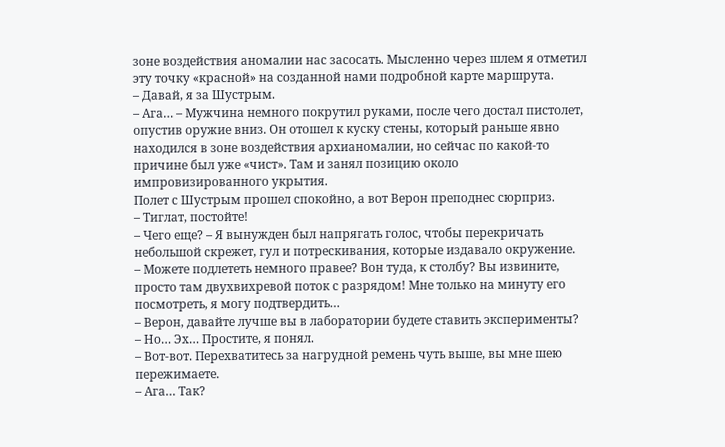зоне воздействия аномалии нас засосать. Мысленно через шлем я отметил эту точку «красной» на созданной нами подробной карте маршрута.
– Давай, я за Шустрым.
– Ага… – Мужчина немного покрутил руками, после чего достал пистолет, опустив оружие вниз. Он отошел к куску стены, который раньше явно находился в зоне воздействия архианомалии, но сейчас по какой-то причине был уже «чист». Там и занял позицию около импровизированного укрытия.
Полет с Шустрым прошел спокойно, а вот Верон преподнес сюрприз.
– Тиглат, постойте!
– Чего еще? – Я вынужден был напрягать голос, чтобы перекричать небольшой скрежет, гул и потрескивания, которые издавало окружение.
– Можете подлететь немного правее? Вон туда, к столбу? Вы извините, просто там двухвихревой поток с разрядом! Мне только на минуту его посмотреть, я могу подтвердить…
– Верон, давайте лучше вы в лаборатории будете ставить эксперименты?
– Но… Эх… Простите, я понял.
– Вот-вот. Перехватитесь за нагрудной ремень чуть выше, вы мне шею пережимаете.
– Ага… Так?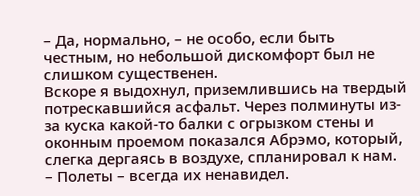– Да, нормально, – не особо, если быть честным, но небольшой дискомфорт был не слишком существенен.
Вскоре я выдохнул, приземлившись на твердый потрескавшийся асфальт. Через полминуты из-за куска какой-то балки с огрызком стены и оконным проемом показался Абрэмо, который, слегка дергаясь в воздухе, спланировал к нам.
– Полеты – всегда их ненавидел.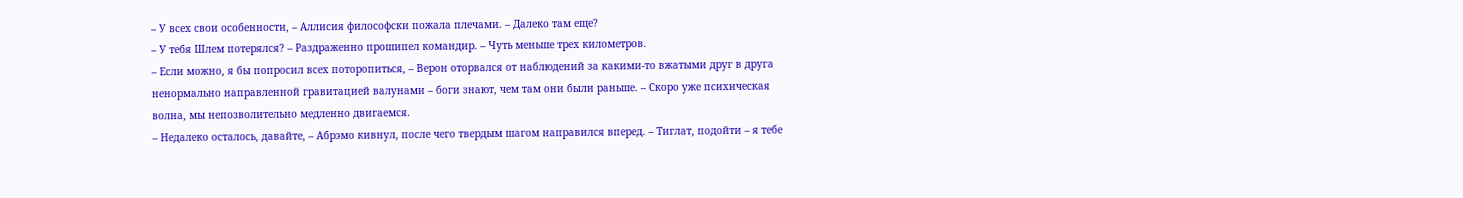– У всех свои особенности, – Аллисия философски пожала плечами. – Далеко там еще?
– У тебя Шлем потерялся? – Раздраженно прошипел командир. – Чуть меньше трех километров.
– Если можно, я бы попросил всех поторопиться, – Верон оторвался от наблюдений за какими-то вжатыми друг в друга ненормально направленной гравитацией валунами – боги знают, чем там они были раньше. – Скоро уже психическая волна, мы непозволительно медленно двигаемся.
– Недалеко осталось, давайте, – Абрэмо кивнул, после чего твердым шагом направился вперед. – Тиглат, подойти – я тебе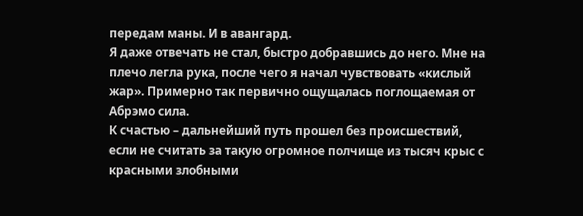передам маны. И в авангард.
Я даже отвечать не стал, быстро добравшись до него. Мне на плечо легла рука, после чего я начал чувствовать «кислый жар». Примерно так первично ощущалась поглощаемая от Абрэмо сила.
К счастью – дальнейший путь прошел без происшествий, если не считать за такую огромное полчище из тысяч крыс с красными злобными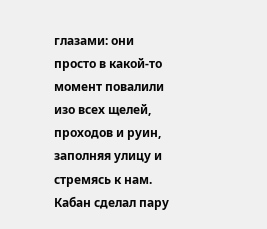глазами: они просто в какой-то момент повалили изо всех щелей, проходов и руин, заполняя улицу и стремясь к нам. Кабан сделал пару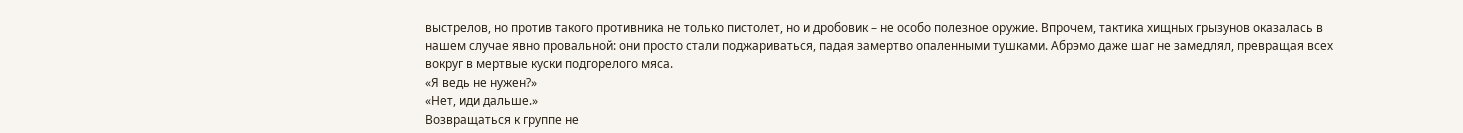выстрелов, но против такого противника не только пистолет, но и дробовик – не особо полезное оружие. Впрочем, тактика хищных грызунов оказалась в нашем случае явно провальной: они просто стали поджариваться, падая замертво опаленными тушками. Абрэмо даже шаг не замедлял, превращая всех вокруг в мертвые куски подгорелого мяса.
«Я ведь не нужен?»
«Нет, иди дальше.»
Возвращаться к группе не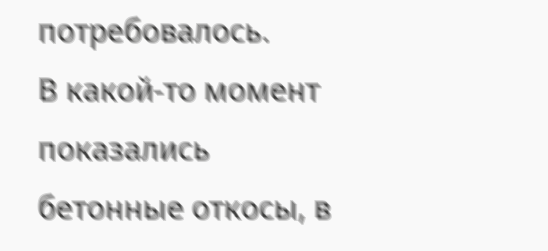потребовалось.
В какой-то момент показались бетонные откосы, в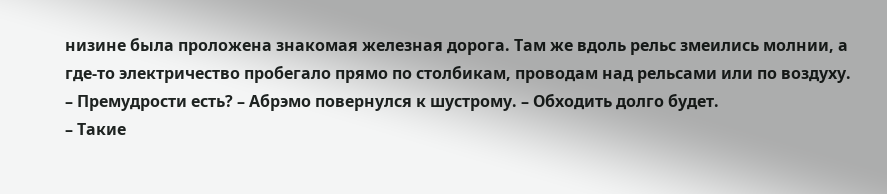низине была проложена знакомая железная дорога. Там же вдоль рельс змеились молнии, а где-то электричество пробегало прямо по столбикам, проводам над рельсами или по воздуху.
– Премудрости есть? – Абрэмо повернулся к шустрому. – Обходить долго будет.
– Такие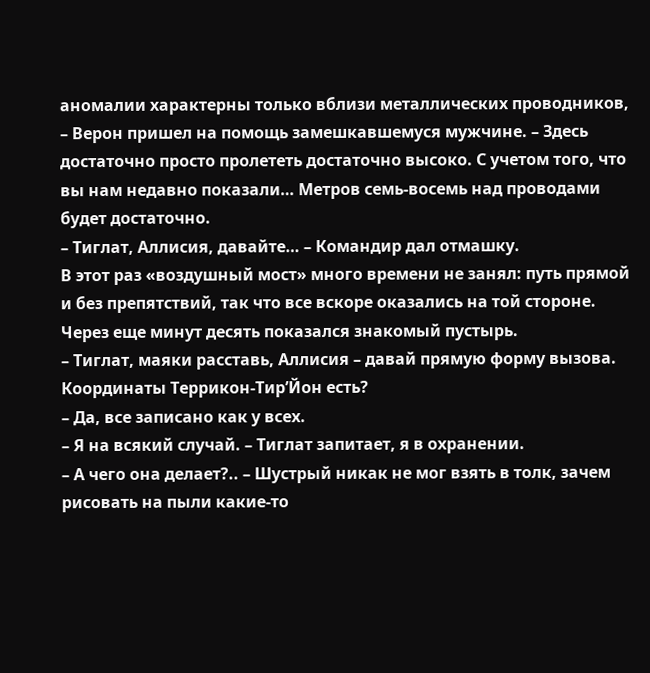аномалии характерны только вблизи металлических проводников, – Верон пришел на помощь замешкавшемуся мужчине. – Здесь достаточно просто пролететь достаточно высоко. С учетом того, что вы нам недавно показали… Метров семь-восемь над проводами будет достаточно.
– Тиглат, Аллисия, давайте… – Командир дал отмашку.
В этот раз «воздушный мост» много времени не занял: путь прямой и без препятствий, так что все вскоре оказались на той стороне. Через еще минут десять показался знакомый пустырь.
– Тиглат, маяки расставь, Аллисия – давай прямую форму вызова. Координаты Террикон-Тир’Йон есть?
– Да, все записано как у всех.
– Я на всякий случай. – Тиглат запитает, я в охранении.
– А чего она делает?.. – Шустрый никак не мог взять в толк, зачем рисовать на пыли какие-то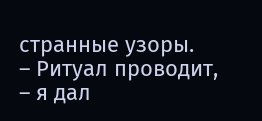странные узоры.
– Ритуал проводит, – я дал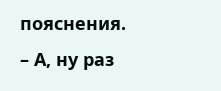пояснения.
– А, ну раз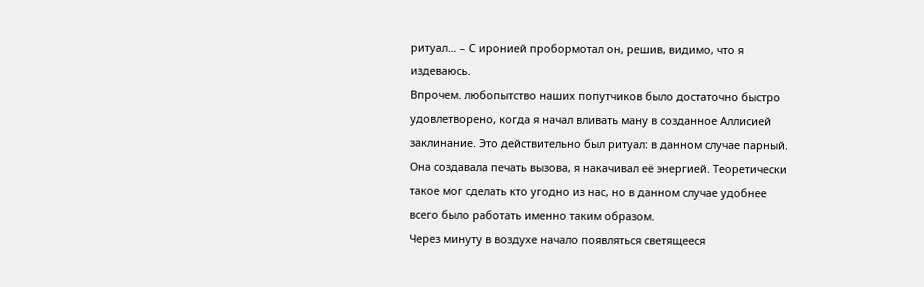ритуал… – С иронией пробормотал он, решив, видимо, что я издеваюсь.
Впрочем. любопытство наших попутчиков было достаточно быстро удовлетворено, когда я начал вливать ману в созданное Аллисией заклинание. Это действительно был ритуал: в данном случае парный. Она создавала печать вызова, я накачивал её энергией. Теоретически такое мог сделать кто угодно из нас, но в данном случае удобнее всего было работать именно таким образом.
Через минуту в воздухе начало появляться светящееся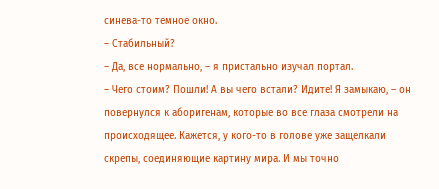синева-то темное окно.
– Стабильный?
– Да, все нормально, – я пристально изучал портал.
– Чего стоим? Пошли! А вы чего встали? Идите! Я замыкаю, – он повернулся к аборигенам, которые во все глаза смотрели на происходящее. Кажется, у кого-то в голове уже защелкали скрепы, соединяющие картину мира. И мы точно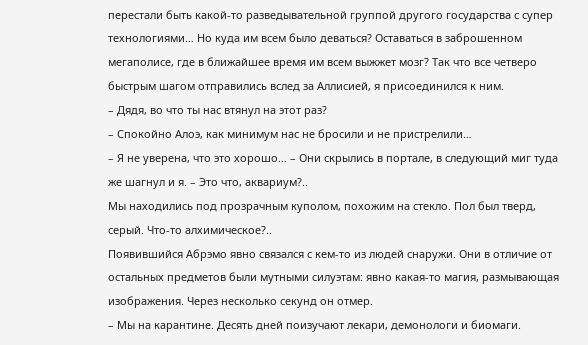перестали быть какой-то разведывательной группой другого государства с супер технологиями… Но куда им всем было деваться? Оставаться в заброшенном мегаполисе, где в ближайшее время им всем выжжет мозг? Так что все четверо быстрым шагом отправились вслед за Аллисией, я присоединился к ним.
– Дядя, во что ты нас втянул на этот раз?
– Спокойно Алоэ, как минимум нас не бросили и не пристрелили…
– Я не уверена, что это хорошо… – Они скрылись в портале, в следующий миг туда же шагнул и я. – Это что, аквариум?..
Мы находились под прозрачным куполом, похожим на стекло. Пол был тверд, серый. Что-то алхимическое?..
Появившийся Абрэмо явно связался с кем-то из людей снаружи. Они в отличие от остальных предметов были мутными силуэтам: явно какая-то магия, размывающая изображения. Через несколько секунд он отмер.
– Мы на карантине. Десять дней поизучают лекари, демонологи и биомаги.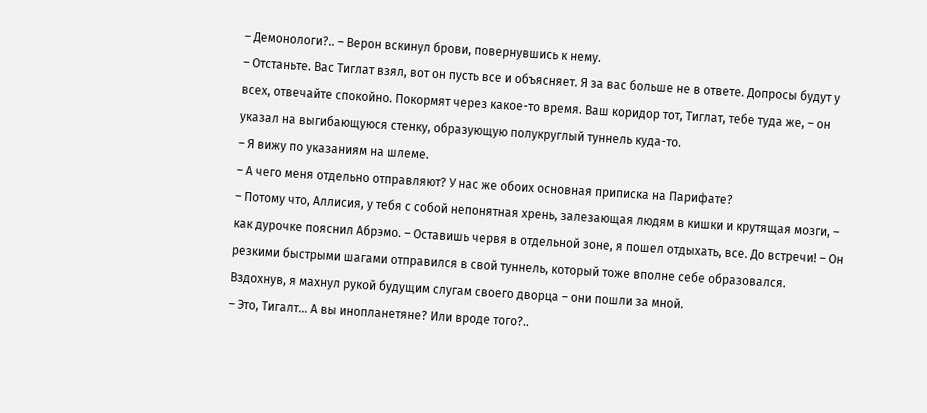– Демонологи?.. – Верон вскинул брови, повернувшись к нему.
– Отстаньте. Вас Тиглат взял, вот он пусть все и объясняет. Я за вас больше не в ответе. Допросы будут у всех, отвечайте спокойно. Покормят через какое-то время. Ваш коридор тот, Тиглат, тебе туда же, – он указал на выгибающуюся стенку, образующую полукруглый туннель куда-то.
– Я вижу по указаниям на шлеме.
– А чего меня отдельно отправляют? У нас же обоих основная приписка на Парифате?
– Потому что, Аллисия, у тебя с собой непонятная хрень, залезающая людям в кишки и крутящая мозги, – как дурочке пояснил Абрэмо. – Оставишь червя в отдельной зоне, я пошел отдыхать, все. До встречи! – Он резкими быстрыми шагами отправился в свой туннель, который тоже вполне себе образовался.
Вздохнув, я махнул рукой будущим слугам своего дворца – они пошли за мной.
– Это, Тигалт… А вы инопланетяне? Или вроде того?..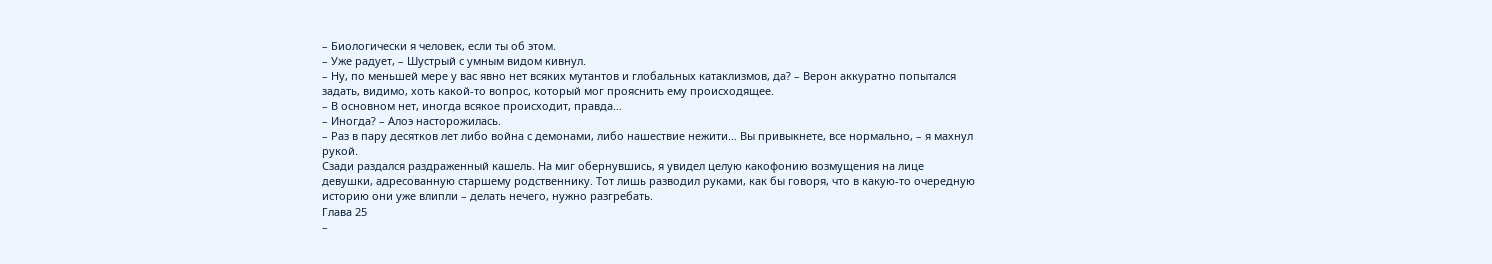– Биологически я человек, если ты об этом.
– Уже радует, – Шустрый с умным видом кивнул.
– Ну, по меньшей мере у вас явно нет всяких мутантов и глобальных катаклизмов, да? – Верон аккуратно попытался задать, видимо, хоть какой-то вопрос, который мог прояснить ему происходящее.
– В основном нет, иногда всякое происходит, правда…
– Иногда? – Алоэ насторожилась.
– Раз в пару десятков лет либо война с демонами, либо нашествие нежити… Вы привыкнете, все нормально, – я махнул рукой.
Сзади раздался раздраженный кашель. На миг обернувшись, я увидел целую какофонию возмущения на лице девушки, адресованную старшему родственнику. Тот лишь разводил руками, как бы говоря, что в какую-то очередную историю они уже влипли – делать нечего, нужно разгребать.
Глава 25
–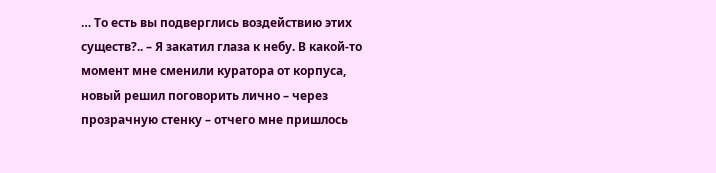… То есть вы подверглись воздействию этих существ?.. – Я закатил глаза к небу. В какой-то момент мне сменили куратора от корпуса, новый решил поговорить лично – через прозрачную стенку – отчего мне пришлось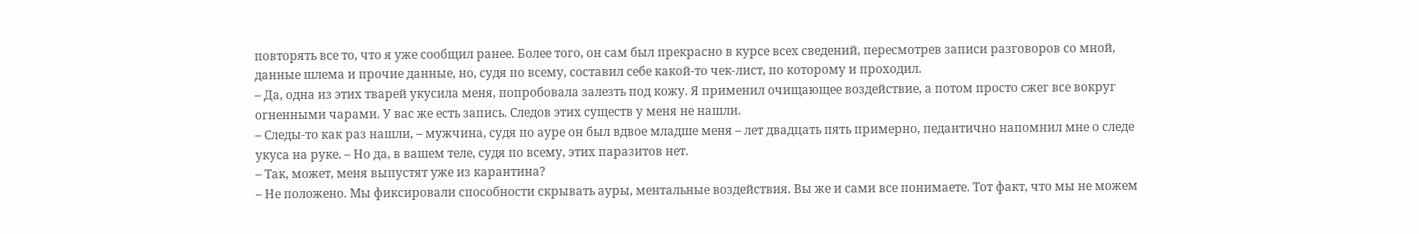повторять все то, что я уже сообщил ранее. Более того, он сам был прекрасно в курсе всех сведений, пересмотрев записи разговоров со мной, данные шлема и прочие данные, но, судя по всему, составил себе какой-то чек-лист, по которому и проходил.
– Да, одна из этих тварей укусила меня, попробовала залезть под кожу. Я применил очищающее воздействие, а потом просто сжег все вокруг огненными чарами. У вас же есть запись. Следов этих существ у меня не нашли.
– Следы-то как раз нашли, – мужчина, судя по ауре он был вдвое младше меня – лет двадцать пять примерно, педантично напомнил мне о следе укуса на руке. – Но да, в вашем теле, судя по всему, этих паразитов нет.
– Так, может, меня выпустят уже из карантина?
– Не положено. Мы фиксировали способности скрывать ауры, ментальные воздействия. Вы же и сами все понимаете. Тот факт, что мы не можем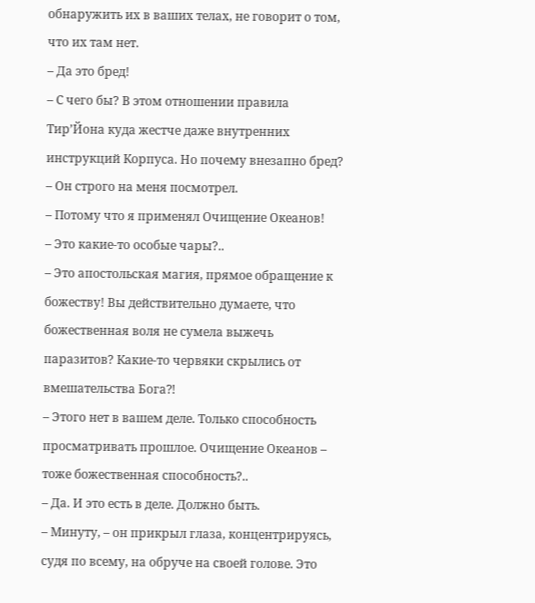обнаружить их в ваших телах, не говорит о том, что их там нет.
– Да это бред!
– С чего бы? В этом отношении правила Тир’Йона куда жестче даже внутренних инструкций Корпуса. Но почему внезапно бред? – Он строго на меня посмотрел.
– Потому что я применял Очищение Океанов!
– Это какие-то особые чары?..
– Это апостольская магия, прямое обращение к божеству! Вы действительно думаете, что божественная воля не сумела выжечь паразитов? Какие-то червяки скрылись от вмешательства Бога⁈
– Этого нет в вашем деле. Только способность просматривать прошлое. Очищение Океанов – тоже божественная способность?..
– Да. И это есть в деле. Должно быть.
– Минуту, – он прикрыл глаза, концентрируясь, судя по всему, на обруче на своей голове. Это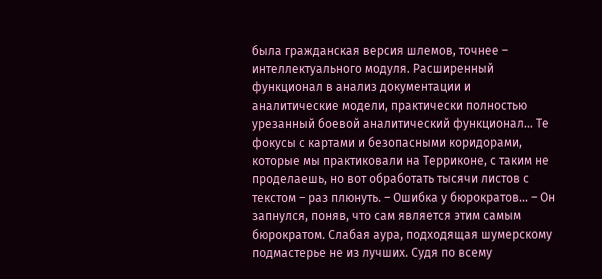была гражданская версия шлемов, точнее – интеллектуального модуля. Расширенный функционал в анализ документации и аналитические модели, практически полностью урезанный боевой аналитический функционал… Те фокусы с картами и безопасными коридорами, которые мы практиковали на Терриконе, с таким не проделаешь, но вот обработать тысячи листов с текстом – раз плюнуть. – Ошибка у бюрократов… – Он запнулся, поняв, что сам является этим самым бюрократом. Слабая аура, подходящая шумерскому подмастерье не из лучших. Судя по всему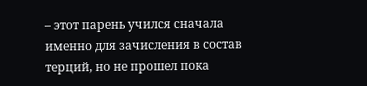– этот парень учился сначала именно для зачисления в состав терций, но не прошел пока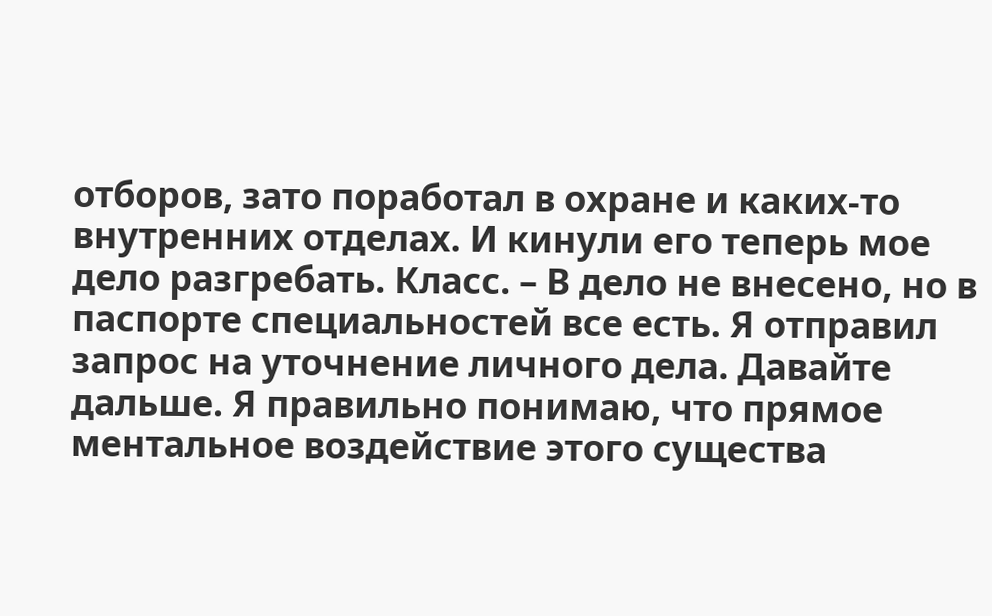отборов, зато поработал в охране и каких-то внутренних отделах. И кинули его теперь мое дело разгребать. Класс. – В дело не внесено, но в паспорте специальностей все есть. Я отправил запрос на уточнение личного дела. Давайте дальше. Я правильно понимаю, что прямое ментальное воздействие этого существа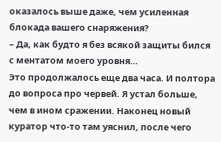оказалось выше даже, чем усиленная блокада вашего снаряжения?
– Да, как будто я без всякой защиты бился с ментатом моего уровня…
Это продолжалось еще два часа. И полтора до вопроса про червей. Я устал больше, чем в ином сражении. Наконец новый куратор что-то там уяснил, после чего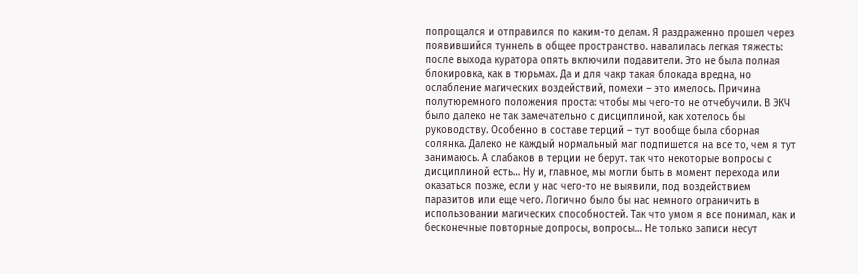попрощался и отправился по каким-то делам. Я раздраженно прошел через появившийся туннель в общее пространство. навалилась легкая тяжесть: после выхода куратора опять включили подавители. Это не была полная блокировка, как в тюрьмах. Да и для чакр такая блокада вредна, но ослабление магических воздействий, помехи – это имелось. Причина полутюремного положения проста: чтобы мы чего-то не отчебучили. В ЭКЧ было далеко не так замечательно с дисциплиной, как хотелось бы руководству. Особенно в составе терций – тут вообще была сборная солянка. Далеко не каждый нормальный маг подпишется на все то, чем я тут занимаюсь. А слабаков в терции не берут. так что некоторые вопросы с дисциплиной есть… Ну и, главное, мы могли быть в момент перехода или оказаться позже, если у нас чего-то не выявили, под воздействием паразитов или еще чего. Логично было бы нас немного ограничить в использовании магических способностей. Так что умом я все понимал, как и бесконечные повторные допросы, вопросы… Не только записи несут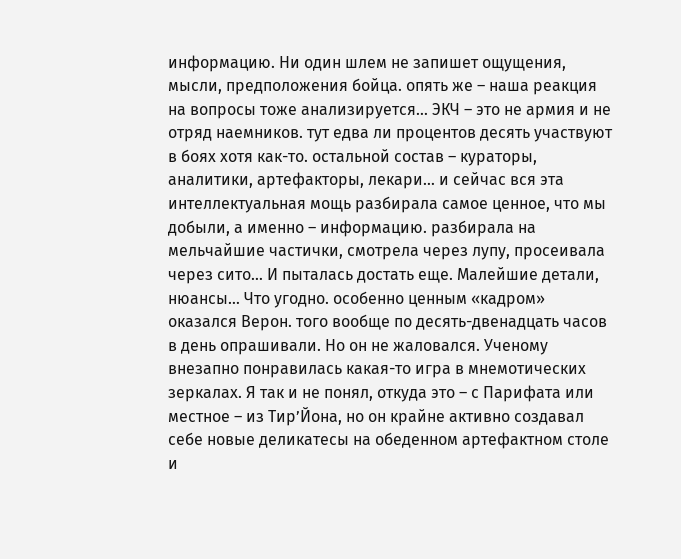информацию. Ни один шлем не запишет ощущения, мысли, предположения бойца. опять же – наша реакция на вопросы тоже анализируется… ЭКЧ – это не армия и не отряд наемников. тут едва ли процентов десять участвуют в боях хотя как-то. остальной состав – кураторы, аналитики, артефакторы, лекари… и сейчас вся эта интеллектуальная мощь разбирала самое ценное, что мы добыли, а именно – информацию. разбирала на мельчайшие частички, смотрела через лупу, просеивала через сито… И пыталась достать еще. Малейшие детали, нюансы… Что угодно. особенно ценным «кадром» оказался Верон. того вообще по десять-двенадцать часов в день опрашивали. Но он не жаловался. Ученому внезапно понравилась какая-то игра в мнемотических зеркалах. Я так и не понял, откуда это – с Парифата или местное – из Тир’Йона, но он крайне активно создавал себе новые деликатесы на обеденном артефактном столе и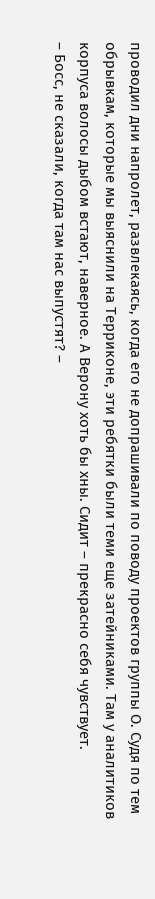проводил дни напролет, развлекаясь, когда его не допрашивали по поводу проектов группы О. Судя по тем обрывкам, которые мы выяснили на Терриконе, эти ребятки были теми еще затейниками. Там у аналитиков корпуса волосы дыбом встают, наверное. А Верону хоть бы хны. Сидит – прекрасно себя чувствует.
– Босс, не сказали, когда там нас выпустят? –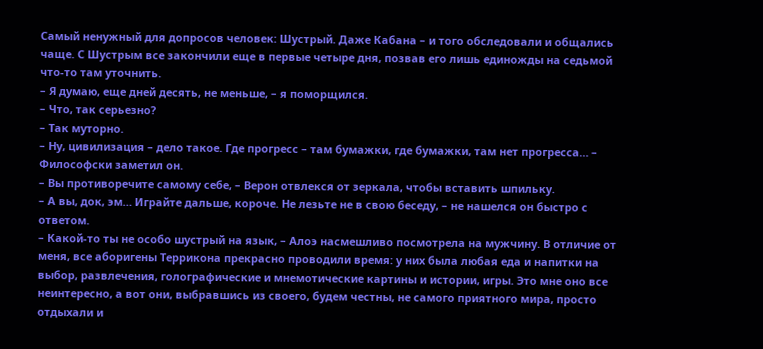Самый ненужный для допросов человек: Шустрый. Даже Кабана – и того обследовали и общались чаще. С Шустрым все закончили еще в первые четыре дня, позвав его лишь единожды на седьмой что-то там уточнить.
– Я думаю, еще дней десять, не меньше, – я поморщился.
– Что, так серьезно?
– Так муторно.
– Ну, цивилизация – дело такое. Где прогресс – там бумажки, где бумажки, там нет прогресса… – Философски заметил он.
– Вы противоречите самому себе, – Верон отвлекся от зеркала, чтобы вставить шпильку.
– А вы, док, эм… Играйте дальше, короче. Не лезьте не в свою беседу, – не нашелся он быстро с ответом.
– Какой-то ты не особо шустрый на язык, – Алоэ насмешливо посмотрела на мужчину. В отличие от меня, все аборигены Террикона прекрасно проводили время: у них была любая еда и напитки на выбор, развлечения, голографические и мнемотические картины и истории, игры. Это мне оно все неинтересно, а вот они, выбравшись из своего, будем честны, не самого приятного мира, просто отдыхали и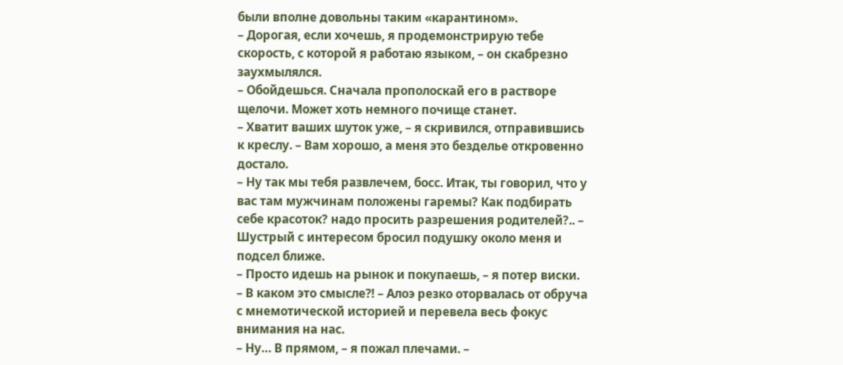были вполне довольны таким «карантином».
– Дорогая, если хочешь, я продемонстрирую тебе скорость, с которой я работаю языком, – он скабрезно заухмылялся.
– Обойдешься. Сначала прополоскай его в растворе щелочи. Может хоть немного почище станет.
– Хватит ваших шуток уже, – я скривился, отправившись к креслу. – Вам хорошо, а меня это безделье откровенно достало.
– Ну так мы тебя развлечем, босс. Итак, ты говорил, что у вас там мужчинам положены гаремы? Как подбирать себе красоток? надо просить разрешения родителей?.. – Шустрый с интересом бросил подушку около меня и подсел ближе.
– Просто идешь на рынок и покупаешь, – я потер виски.
– В каком это смысле⁈ – Алоэ резко оторвалась от обруча с мнемотической историей и перевела весь фокус внимания на нас.
– Ну… В прямом, – я пожал плечами. –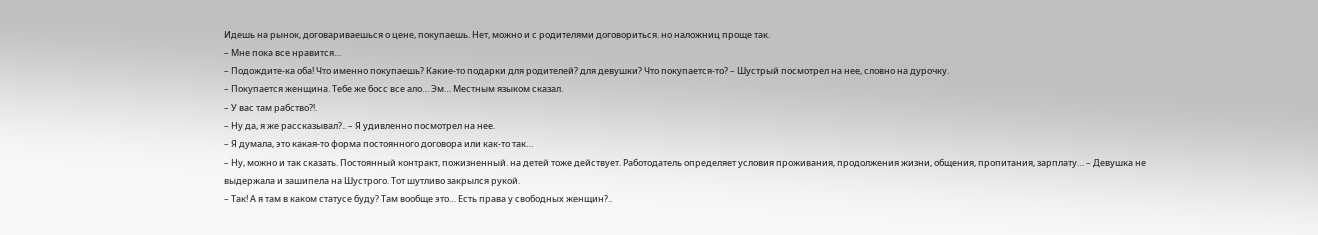Идешь на рынок, договариваешься о цене, покупаешь. Нет, можно и с родителями договориться. но наложниц проще так.
– Мне пока все нравится…
– Подождите-ка оба! Что именно покупаешь? Какие-то подарки для родителей? для девушки? Что покупается-то? – Шустрый посмотрел на нее, словно на дурочку.
– Покупается женщина. Тебе же босс все ало… Эм… Местным языком сказал.
– У вас там рабство⁈.
– Ну да, я же рассказывал?.. – Я удивленно посмотрел на нее.
– Я думала, это какая-то форма постоянного договора или как-то так…
– Ну, можно и так сказать. Постоянный контракт, пожизненный. на детей тоже действует. Работодатель определяет условия проживания, продолжения жизни, общения, пропитания, зарплату… – Девушка не выдержала и зашипела на Шустрого. Тот шутливо закрылся рукой.
– Так! А я там в каком статусе буду? Там вообще это… Есть права у свободных женщин?..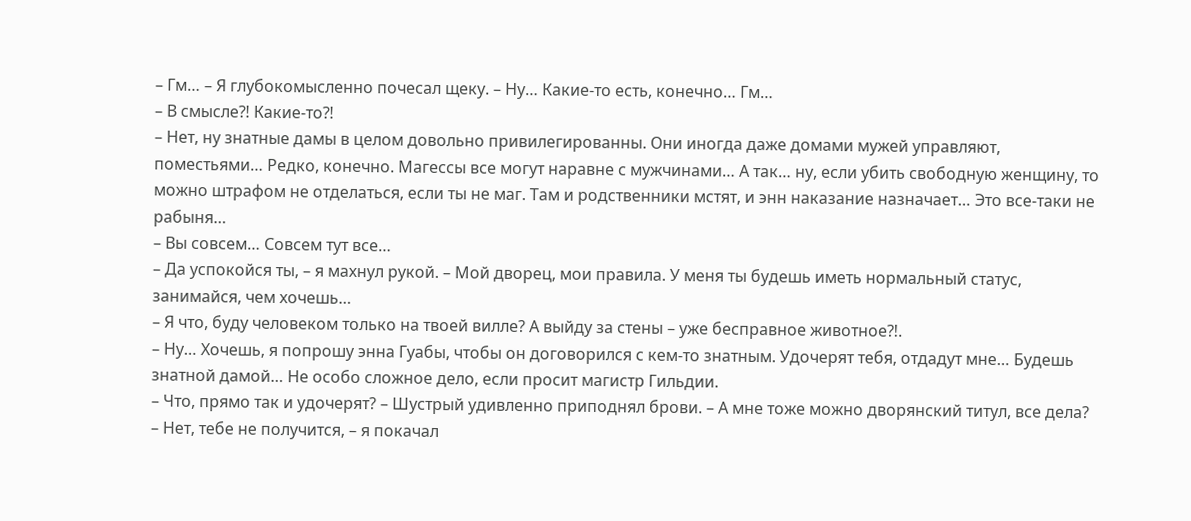– Гм… – Я глубокомысленно почесал щеку. – Ну… Какие-то есть, конечно… Гм…
– В смысле⁈ Какие-то⁈
– Нет, ну знатные дамы в целом довольно привилегированны. Они иногда даже домами мужей управляют, поместьями… Редко, конечно. Магессы все могут наравне с мужчинами… А так… ну, если убить свободную женщину, то можно штрафом не отделаться, если ты не маг. Там и родственники мстят, и энн наказание назначает… Это все-таки не рабыня…
– Вы совсем… Совсем тут все…
– Да успокойся ты, – я махнул рукой. – Мой дворец, мои правила. У меня ты будешь иметь нормальный статус, занимайся, чем хочешь…
– Я что, буду человеком только на твоей вилле? А выйду за стены – уже бесправное животное⁈.
– Ну… Хочешь, я попрошу энна Гуабы, чтобы он договорился с кем-то знатным. Удочерят тебя, отдадут мне… Будешь знатной дамой… Не особо сложное дело, если просит магистр Гильдии.
– Что, прямо так и удочерят? – Шустрый удивленно приподнял брови. – А мне тоже можно дворянский титул, все дела?
– Нет, тебе не получится, – я покачал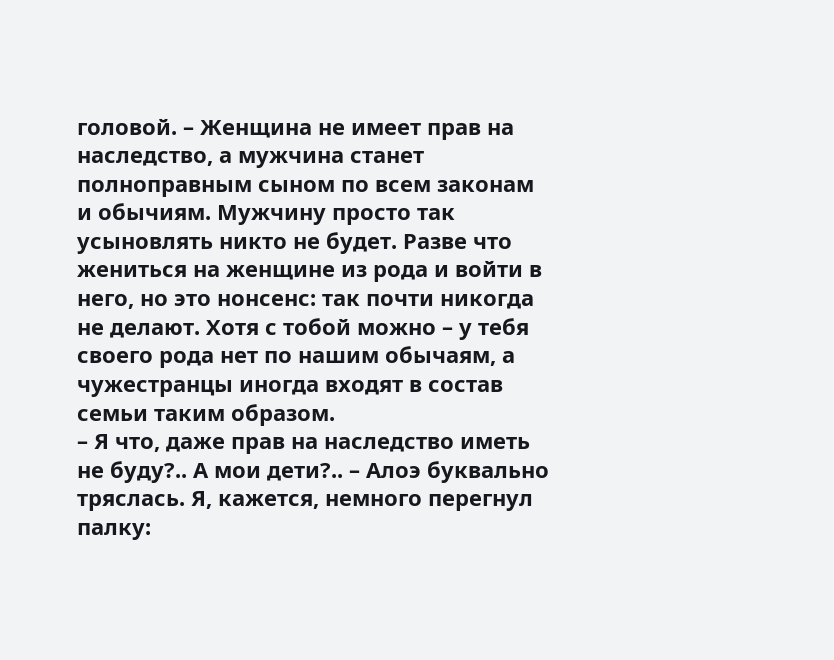головой. – Женщина не имеет прав на наследство, а мужчина станет полноправным сыном по всем законам и обычиям. Мужчину просто так усыновлять никто не будет. Разве что жениться на женщине из рода и войти в него, но это нонсенс: так почти никогда не делают. Хотя с тобой можно – у тебя своего рода нет по нашим обычаям, а чужестранцы иногда входят в состав семьи таким образом.
– Я что, даже прав на наследство иметь не буду?.. А мои дети?.. – Алоэ буквально тряслась. Я, кажется, немного перегнул палку: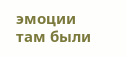эмоции там были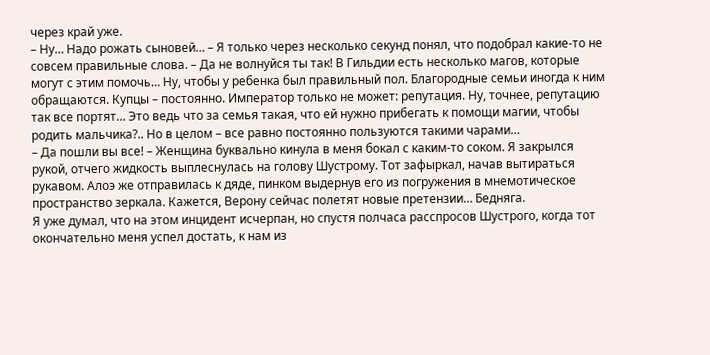через край уже.
– Ну… Надо рожать сыновей… – Я только через несколько секунд понял, что подобрал какие-то не совсем правильные слова. – Да не волнуйся ты так! В Гильдии есть несколько магов, которые могут с этим помочь… Ну, чтобы у ребенка был правильный пол. Благородные семьи иногда к ним обращаются. Купцы – постоянно. Император только не может: репутация. Ну, точнее, репутацию так все портят… Это ведь что за семья такая, что ей нужно прибегать к помощи магии, чтобы родить мальчика?.. Но в целом – все равно постоянно пользуются такими чарами…
– Да пошли вы все! – Женщина буквально кинула в меня бокал с каким-то соком. Я закрылся рукой, отчего жидкость выплеснулась на голову Шустрому. Тот зафыркал, начав вытираться рукавом. Алоэ же отправилась к дяде, пинком выдернув его из погружения в мнемотическое пространство зеркала. Кажется, Верону сейчас полетят новые претензии… Бедняга.
Я уже думал, что на этом инцидент исчерпан, но спустя полчаса расспросов Шустрого, когда тот окончательно меня успел достать, к нам из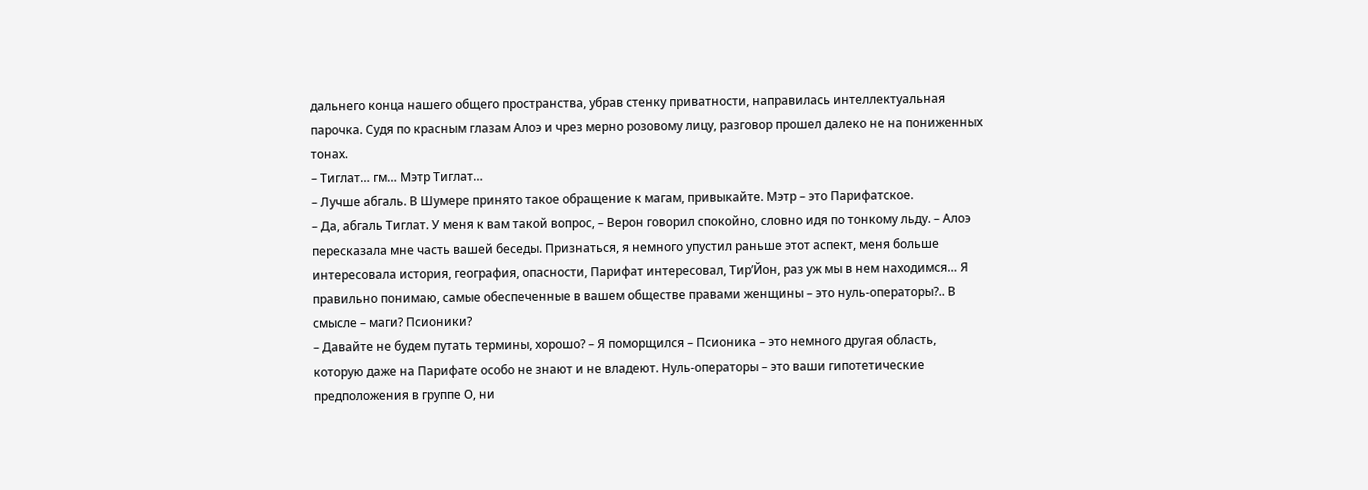дальнего конца нашего общего пространства, убрав стенку приватности, направилась интеллектуальная парочка. Судя по красным глазам Алоэ и чрез мерно розовому лицу, разговор прошел далеко не на пониженных тонах.
– Тиглат… гм… Мэтр Тиглат…
– Лучше абгаль. В Шумере принято такое обращение к магам, привыкайте. Мэтр – это Парифатское.
– Да, абгаль Тиглат. У меня к вам такой вопрос, – Верон говорил спокойно, словно идя по тонкому льду. – Алоэ пересказала мне часть вашей беседы. Признаться, я немного упустил раньше этот аспект, меня больше интересовала история, география, опасности, Парифат интересовал, Тир’Йон, раз уж мы в нем находимся… Я правильно понимаю, самые обеспеченные в вашем обществе правами женщины – это нуль-операторы?.. В смысле – маги? Псионики?
– Давайте не будем путать термины, хорошо? – Я поморщился – Псионика – это немного другая область, которую даже на Парифате особо не знают и не владеют. Нуль-операторы – это ваши гипотетические предположения в группе О, ни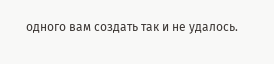одного вам создать так и не удалось.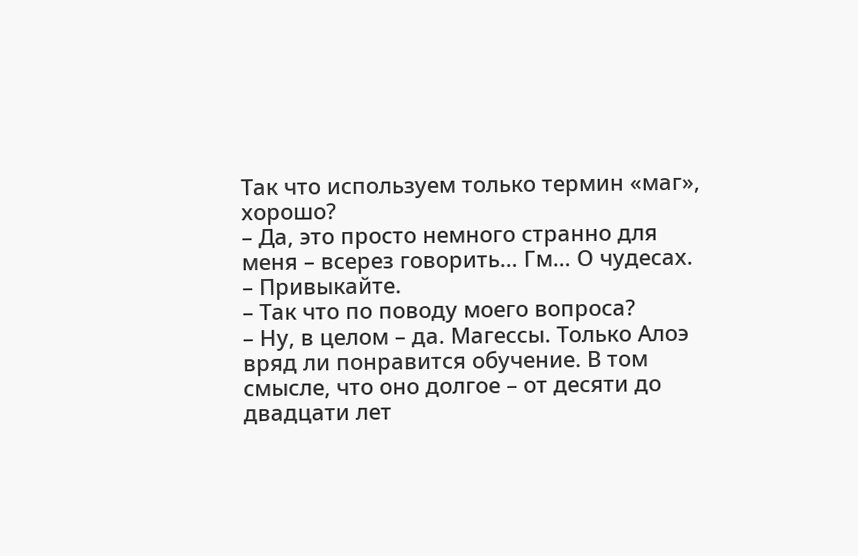Так что используем только термин «маг», хорошо?
– Да, это просто немного странно для меня – всерез говорить… Гм… О чудесах.
– Привыкайте.
– Так что по поводу моего вопроса?
– Ну, в целом – да. Магессы. Только Алоэ вряд ли понравится обучение. В том смысле, что оно долгое – от десяти до двадцати лет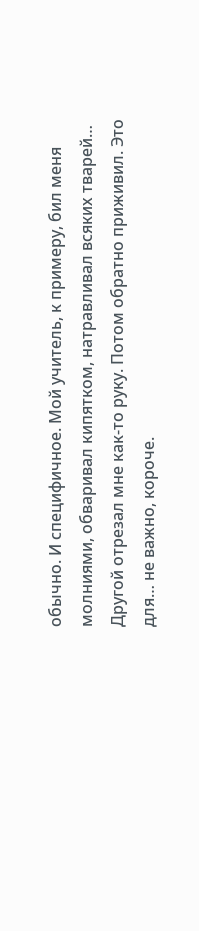обычно. И специфичное. Мой учитель, к примеру, бил меня молниями, обваривал кипятком, натравливал всяких тварей… Другой отрезал мне как-то руку. Потом обратно приживил. Это для… не важно, короче.